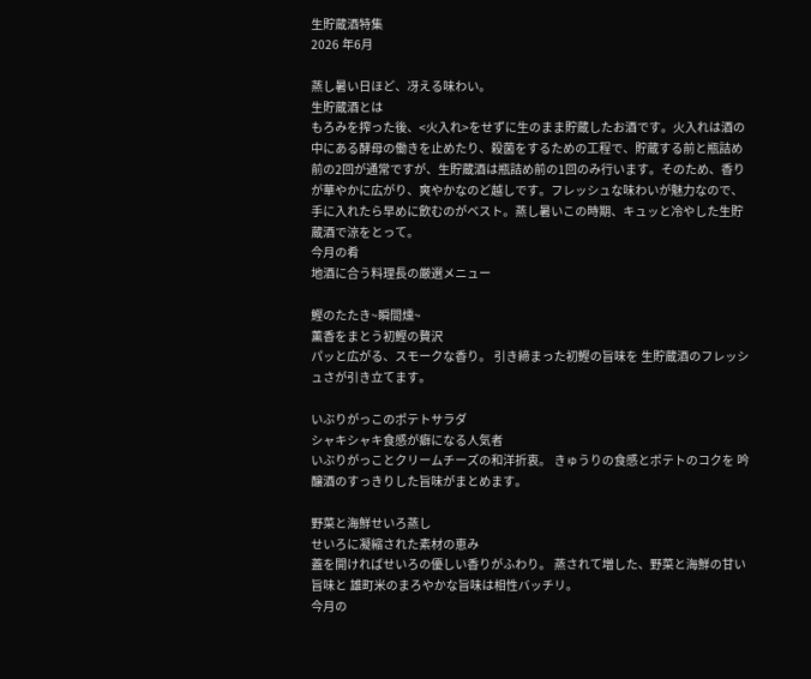生貯蔵酒特集
2026 年6月

蒸し暑い日ほど、冴える味わい。
生貯蔵酒とは
もろみを搾った後、<火入れ>をせずに生のまま貯蔵したお酒です。火入れは酒の中にある酵母の働きを止めたり、殺菌をするための工程で、貯蔵する前と瓶詰め前の2回が通常ですが、生貯蔵酒は瓶詰め前の1回のみ行います。そのため、香りが華やかに広がり、爽やかなのど越しです。フレッシュな味わいが魅力なので、手に入れたら早めに飲むのがベスト。蒸し暑いこの時期、キュッと冷やした生貯蔵酒で涼をとって。
今月の肴
地酒に合う料理長の厳選メニュー

鰹のたたき~瞬間燻~
薫香をまとう初鰹の贅沢
パッと広がる、スモークな香り。 引き締まった初鰹の旨味を 生貯蔵酒のフレッシュさが引き立てます。

いぶりがっこのポテトサラダ
シャキシャキ食感が癖になる人気者
いぶりがっことクリームチーズの和洋折衷。 きゅうりの食感とポテトのコクを 吟醸酒のすっきりした旨味がまとめます。

野菜と海鮮せいろ蒸し
せいろに凝縮された素材の恵み
蓋を開ければせいろの優しい香りがふわり。 蒸されて増した、野菜と海鮮の甘い旨味と 雄町米のまろやかな旨味は相性バッチリ。
今月の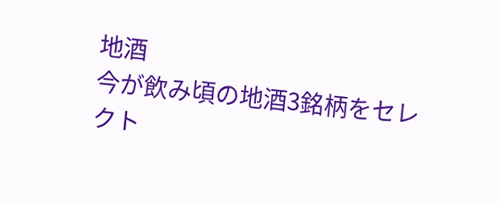地酒
今が飲み頃の地酒3銘柄をセレクト